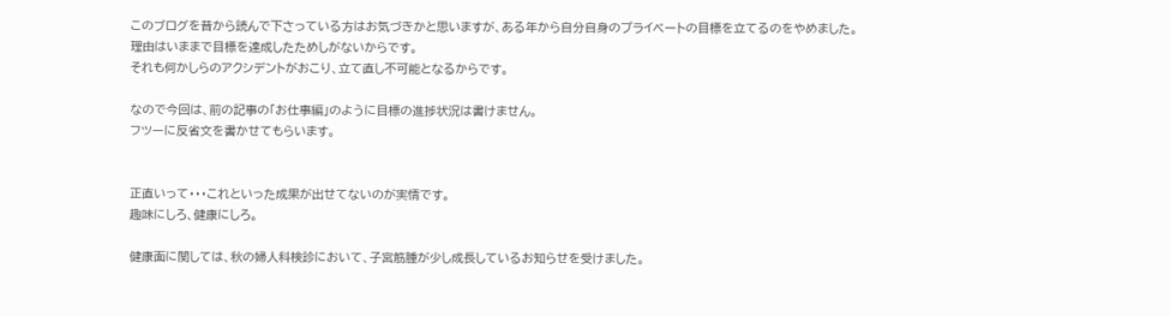このブログを昔から読んで下さっている方はお気づきかと思いますが、ある年から自分自身のプライベートの目標を立てるのをやめました。
理由はいままで目標を達成したためしがないからです。
それも何かしらのアクシデントがおこり、立て直し不可能となるからです。

なので今回は、前の記事の「お仕事編」のように目標の進捗状況は書けません。
フツーに反省文を書かせてもらいます。


正直いって・・・これといった成果が出せてないのが実情です。
趣味にしろ、健康にしろ。

健康面に関しては、秋の婦人科検診において、子宮筋腫が少し成長しているお知らせを受けました。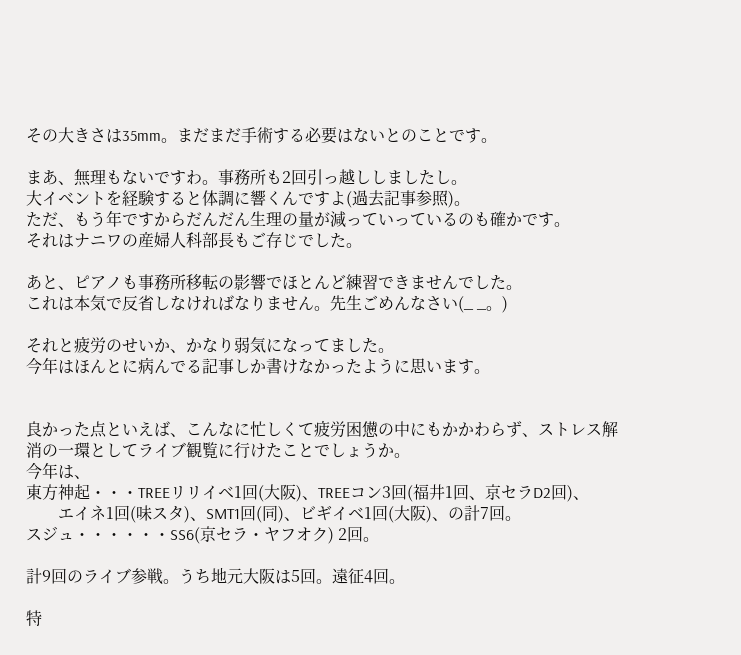その大きさは35mm。まだまだ手術する必要はないとのことです。

まあ、無理もないですわ。事務所も2回引っ越ししましたし。
大イベントを経験すると体調に響くんですよ(過去記事参照)。
ただ、もう年ですからだんだん生理の量が減っていっているのも確かです。
それはナニワの産婦人科部長もご存じでした。

あと、ピアノも事務所移転の影響でほとんど練習できませんでした。
これは本気で反省しなければなりません。先生ごめんなさい(_ _。)

それと疲労のせいか、かなり弱気になってました。
今年はほんとに病んでる記事しか書けなかったように思います。


良かった点といえば、こんなに忙しくて疲労困憊の中にもかかわらず、ストレス解消の一環としてライブ観覧に行けたことでしょうか。
今年は、
東方神起・・・TREEリリイベ1回(大阪)、TREEコン3回(福井1回、京セラD2回)、
        エイネ1回(味スタ)、SMT1回(同)、ビギイベ1回(大阪)、の計7回。
スジュ・・・・・・SS6(京セラ・ヤフオク) 2回。

計9回のライブ参戦。うち地元大阪は5回。遠征4回。

特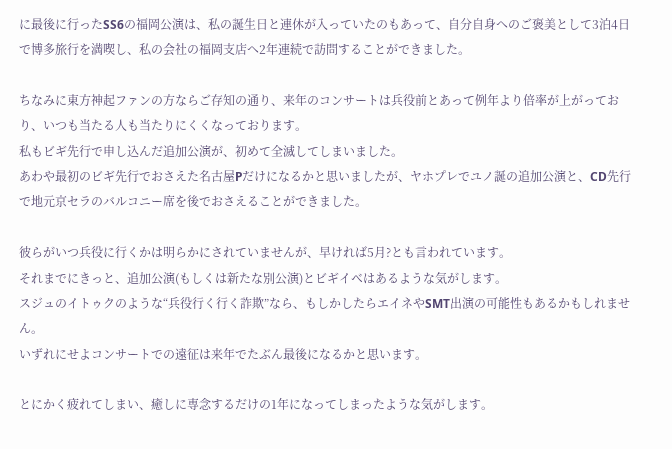に最後に行ったSS6の福岡公演は、私の誕生日と連休が入っていたのもあって、自分自身へのご褒美として3泊4日で博多旅行を満喫し、私の会社の福岡支店へ2年連続で訪問することができました。

ちなみに東方神起ファンの方ならご存知の通り、来年のコンサートは兵役前とあって例年より倍率が上がっており、いつも当たる人も当たりにくくなっております。
私もビギ先行で申し込んだ追加公演が、初めて全滅してしまいました。
あわや最初のビギ先行でおさえた名古屋Pだけになるかと思いましたが、ヤホプレでユノ誕の追加公演と、CD先行で地元京セラのバルコニー席を後でおさえることができました。

彼らがいつ兵役に行くかは明らかにされていませんが、早ければ5月?とも言われています。
それまでにきっと、追加公演(もしくは新たな別公演)とビギイベはあるような気がします。
スジュのイトゥクのような“兵役行く行く詐欺”なら、もしかしたらエイネやSMT出演の可能性もあるかもしれません。
いずれにせよコンサートでの遠征は来年でたぶん最後になるかと思います。

とにかく疲れてしまい、癒しに専念するだけの1年になってしまったような気がします。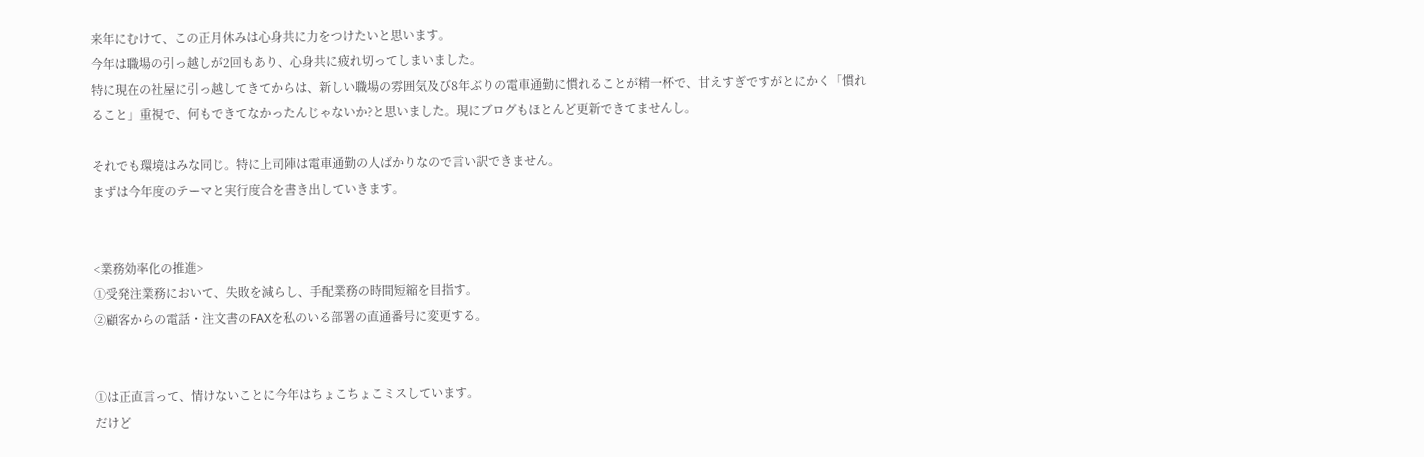来年にむけて、この正月休みは心身共に力をつけたいと思います。
今年は職場の引っ越しが2回もあり、心身共に疲れ切ってしまいました。
特に現在の社屋に引っ越してきてからは、新しい職場の雰囲気及び8年ぶりの電車通勤に慣れることが精一杯で、甘えすぎですがとにかく「慣れること」重視で、何もできてなかったんじゃないか?と思いました。現にブログもほとんど更新できてませんし。

それでも環境はみな同じ。特に上司陣は電車通勤の人ばかりなので言い訳できません。
まずは今年度のテーマと実行度合を書き出していきます。


<業務効率化の推進>
①受発注業務において、失敗を減らし、手配業務の時間短縮を目指す。
②顧客からの電話・注文書のFAXを私のいる部署の直通番号に変更する。


①は正直言って、情けないことに今年はちょこちょこミスしています。
だけど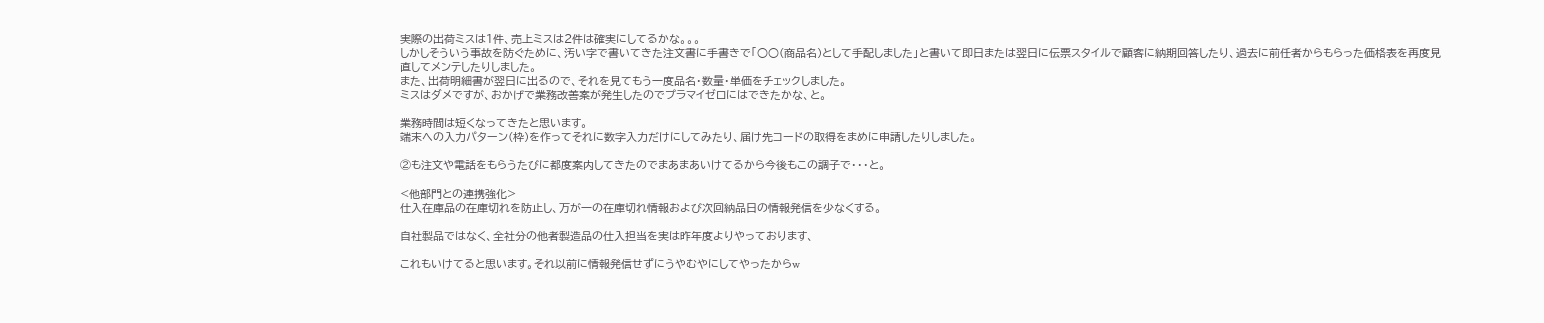実際の出荷ミスは1件、売上ミスは2件は確実にしてるかな。。。
しかしそういう事故を防ぐために、汚い字で書いてきた注文書に手書きで「○○(商品名)として手配しました」と書いて即日または翌日に伝票スタイルで顧客に納期回答したり、過去に前任者からもらった価格表を再度見直してメンテしたりしました。
また、出荷明細書が翌日に出るので、それを見てもう一度品名・数量・単価をチェックしました。
ミスはダメですが、おかげで業務改善案が発生したのでプラマイゼロにはできたかな、と。

業務時間は短くなってきたと思います。
端末への入力パターン(枠)を作ってそれに数字入力だけにしてみたり、届け先コードの取得をまめに申請したりしました。

②も注文や電話をもらうたびに都度案内してきたのでまあまあいけてるから今後もこの調子で・・・と。

<他部門との連携強化>
仕入在庫品の在庫切れを防止し、万が一の在庫切れ情報および次回納品日の情報発信を少なくする。

自社製品ではなく、全社分の他者製造品の仕入担当を実は昨年度よりやっております、

これもいけてると思います。それ以前に情報発信せずにうやむやにしてやったからw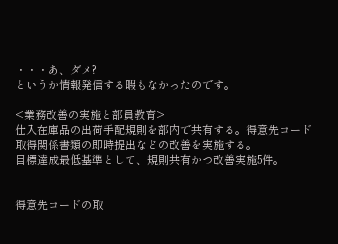・・・あ、ダメ?
というか情報発信する暇もなかったのです。

<業務改善の実施と部員教育>
仕入在庫品の出荷手配規則を部内で共有する。得意先コード取得関係書類の即時提出などの改善を実施する。
目標達成最低基準として、規則共有かつ改善実施5件。


得意先コードの取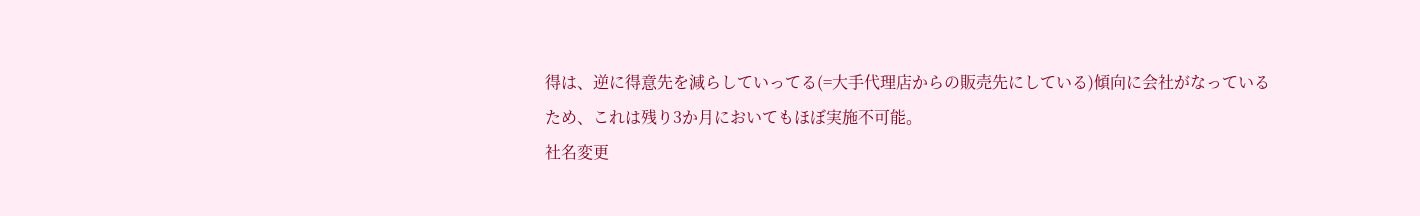得は、逆に得意先を減らしていってる(=大手代理店からの販売先にしている)傾向に会社がなっているため、これは残り3か月においてもほぼ実施不可能。
社名変更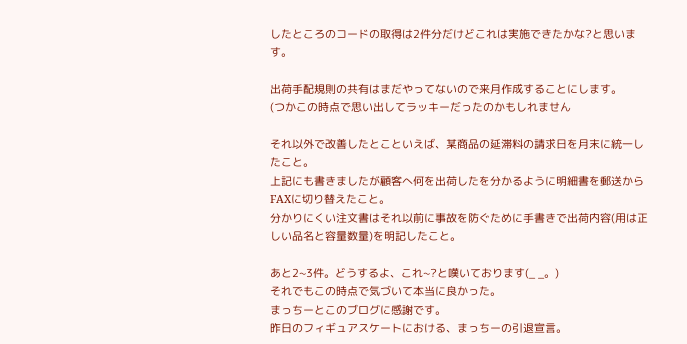したところのコードの取得は2件分だけどこれは実施できたかな?と思います。

出荷手配規則の共有はまだやってないので来月作成することにします。
(つかこの時点で思い出してラッキーだったのかもしれません

それ以外で改善したとこといえば、某商品の延滞料の請求日を月末に統一したこと。
上記にも書きましたが顧客へ何を出荷したを分かるように明細書を郵送からFAXに切り替えたこと。
分かりにくい注文書はそれ以前に事故を防ぐために手書きで出荷内容(用は正しい品名と容量数量)を明記したこと。

あと2~3件。どうするよ、これ~?と嘆いております(_ _。)
それでもこの時点で気づいて本当に良かった。
まっちーとこのブログに感謝です。
昨日のフィギュアスケートにおける、まっちーの引退宣言。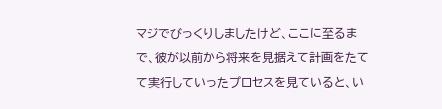マジでびっくりしましたけど、ここに至るまで、彼が以前から将来を見据えて計画をたてて実行していったプロセスを見ていると、い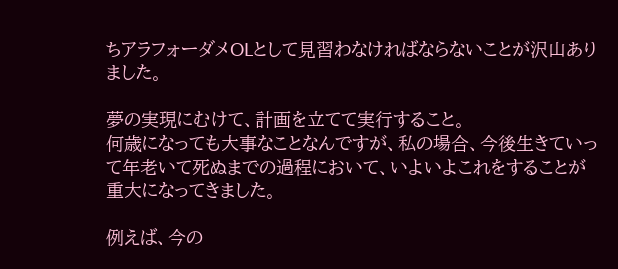ちアラフォーダメOLとして見習わなければならないことが沢山ありました。

夢の実現にむけて、計画を立てて実行すること。
何歳になっても大事なことなんですが、私の場合、今後生きていって年老いて死ぬまでの過程において、いよいよこれをすることが重大になってきました。

例えば、今の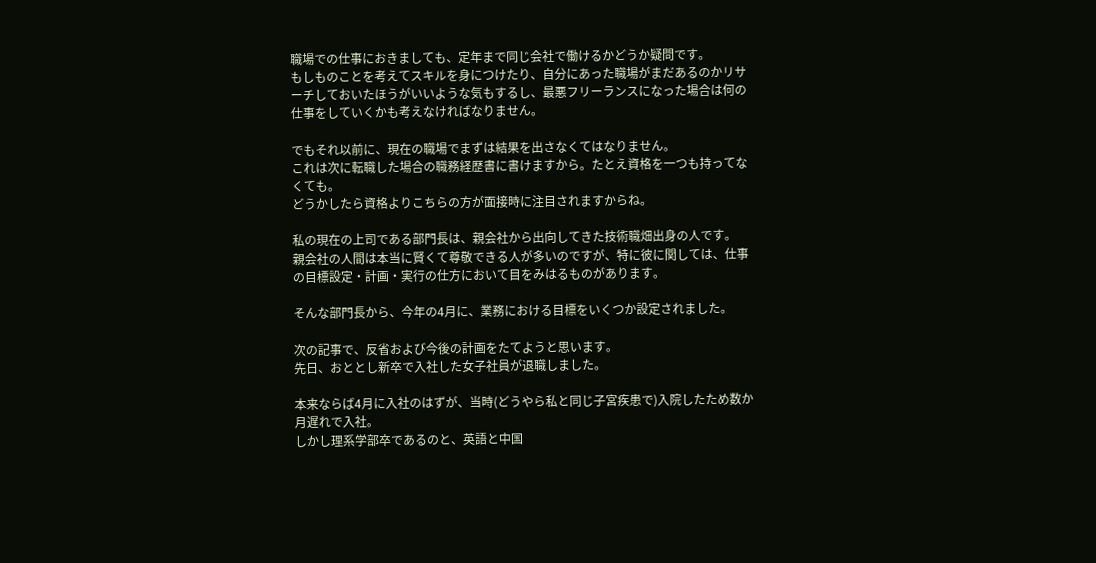職場での仕事におきましても、定年まで同じ会社で働けるかどうか疑問です。
もしものことを考えてスキルを身につけたり、自分にあった職場がまだあるのかリサーチしておいたほうがいいような気もするし、最悪フリーランスになった場合は何の仕事をしていくかも考えなければなりません。

でもそれ以前に、現在の職場でまずは結果を出さなくてはなりません。
これは次に転職した場合の職務経歴書に書けますから。たとえ資格を一つも持ってなくても。
どうかしたら資格よりこちらの方が面接時に注目されますからね。

私の現在の上司である部門長は、親会社から出向してきた技術職畑出身の人です。
親会社の人間は本当に賢くて尊敬できる人が多いのですが、特に彼に関しては、仕事の目標設定・計画・実行の仕方において目をみはるものがあります。

そんな部門長から、今年の4月に、業務における目標をいくつか設定されました。

次の記事で、反省および今後の計画をたてようと思います。
先日、おととし新卒で入社した女子社員が退職しました。

本来ならば4月に入社のはずが、当時(どうやら私と同じ子宮疾患で)入院したため数か月遅れで入社。
しかし理系学部卒であるのと、英語と中国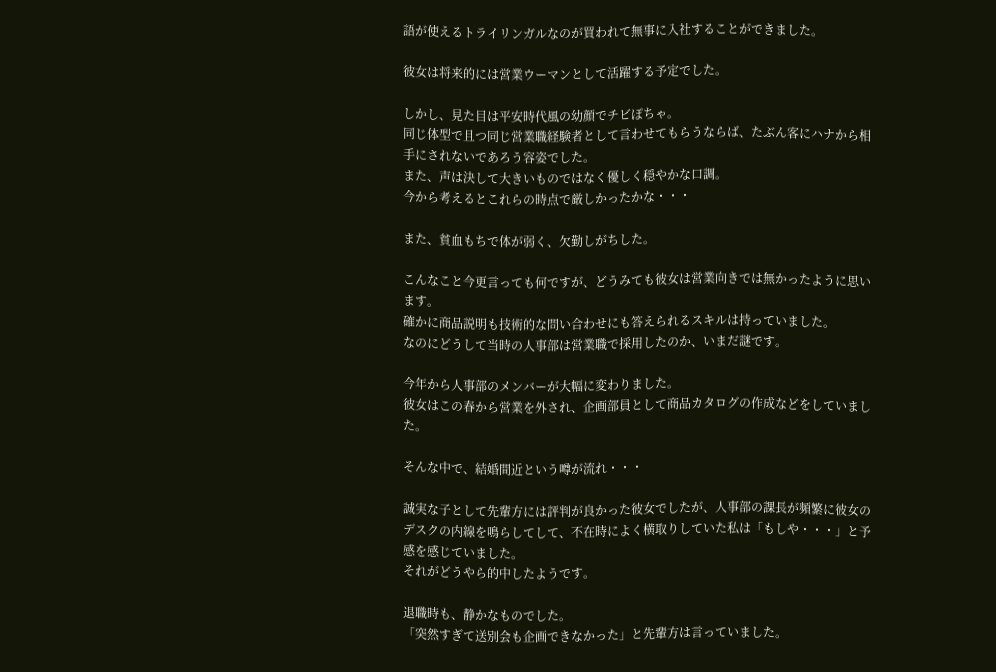語が使えるトライリンガルなのが買われて無事に入社することができました。

彼女は将来的には営業ウーマンとして活躍する予定でした。

しかし、見た目は平安時代風の幼顔でチビぽちゃ。
同じ体型で且つ同じ営業職経験者として言わせてもらうならば、たぶん客にハナから相手にされないであろう容姿でした。
また、声は決して大きいものではなく優しく穏やかな口調。
今から考えるとこれらの時点で厳しかったかな・・・

また、貧血もちで体が弱く、欠勤しがちした。

こんなこと今更言っても何ですが、どうみても彼女は営業向きでは無かったように思います。
確かに商品説明も技術的な問い合わせにも答えられるスキルは持っていました。
なのにどうして当時の人事部は営業職で採用したのか、いまだ謎です。

今年から人事部のメンバーが大幅に変わりました。
彼女はこの春から営業を外され、企画部員として商品カタログの作成などをしていました。

そんな中で、結婚間近という噂が流れ・・・

誠実な子として先輩方には評判が良かった彼女でしたが、人事部の課長が頻繁に彼女のデスクの内線を鳴らしてして、不在時によく横取りしていた私は「もしや・・・」と予感を感じていました。
それがどうやら的中したようです。

退職時も、静かなものでした。
「突然すぎて送別会も企画できなかった」と先輩方は言っていました。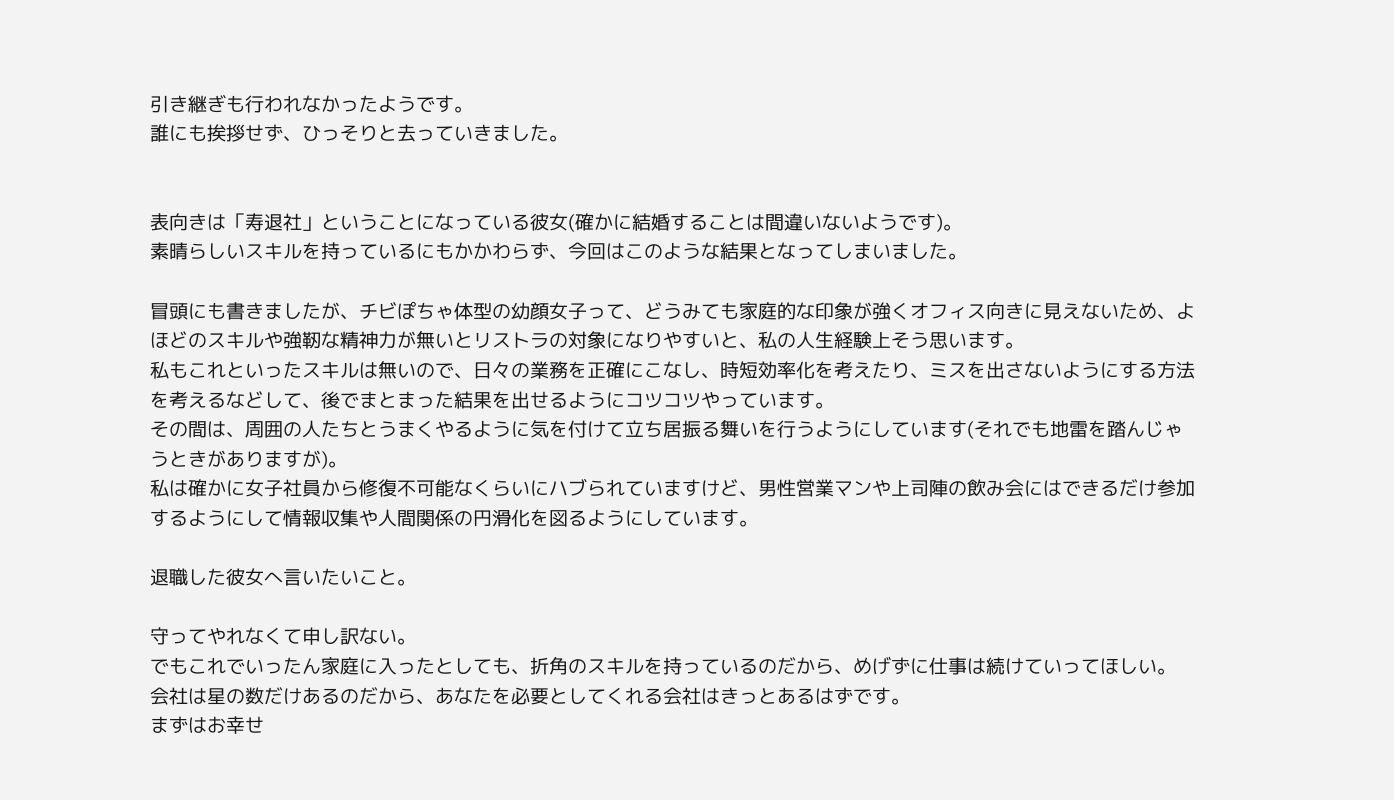引き継ぎも行われなかったようです。
誰にも挨拶せず、ひっそりと去っていきました。


表向きは「寿退社」ということになっている彼女(確かに結婚することは間違いないようです)。
素晴らしいスキルを持っているにもかかわらず、今回はこのような結果となってしまいました。

冒頭にも書きましたが、チビぽちゃ体型の幼顔女子って、どうみても家庭的な印象が強くオフィス向きに見えないため、よほどのスキルや強靭な精神力が無いとリストラの対象になりやすいと、私の人生経験上そう思います。
私もこれといったスキルは無いので、日々の業務を正確にこなし、時短効率化を考えたり、ミスを出さないようにする方法を考えるなどして、後でまとまった結果を出せるようにコツコツやっています。
その間は、周囲の人たちとうまくやるように気を付けて立ち居振る舞いを行うようにしています(それでも地雷を踏んじゃうときがありますが)。
私は確かに女子社員から修復不可能なくらいにハブられていますけど、男性営業マンや上司陣の飲み会にはできるだけ参加するようにして情報収集や人間関係の円滑化を図るようにしています。

退職した彼女へ言いたいこと。

守ってやれなくて申し訳ない。
でもこれでいったん家庭に入ったとしても、折角のスキルを持っているのだから、めげずに仕事は続けていってほしい。
会社は星の数だけあるのだから、あなたを必要としてくれる会社はきっとあるはずです。
まずはお幸せ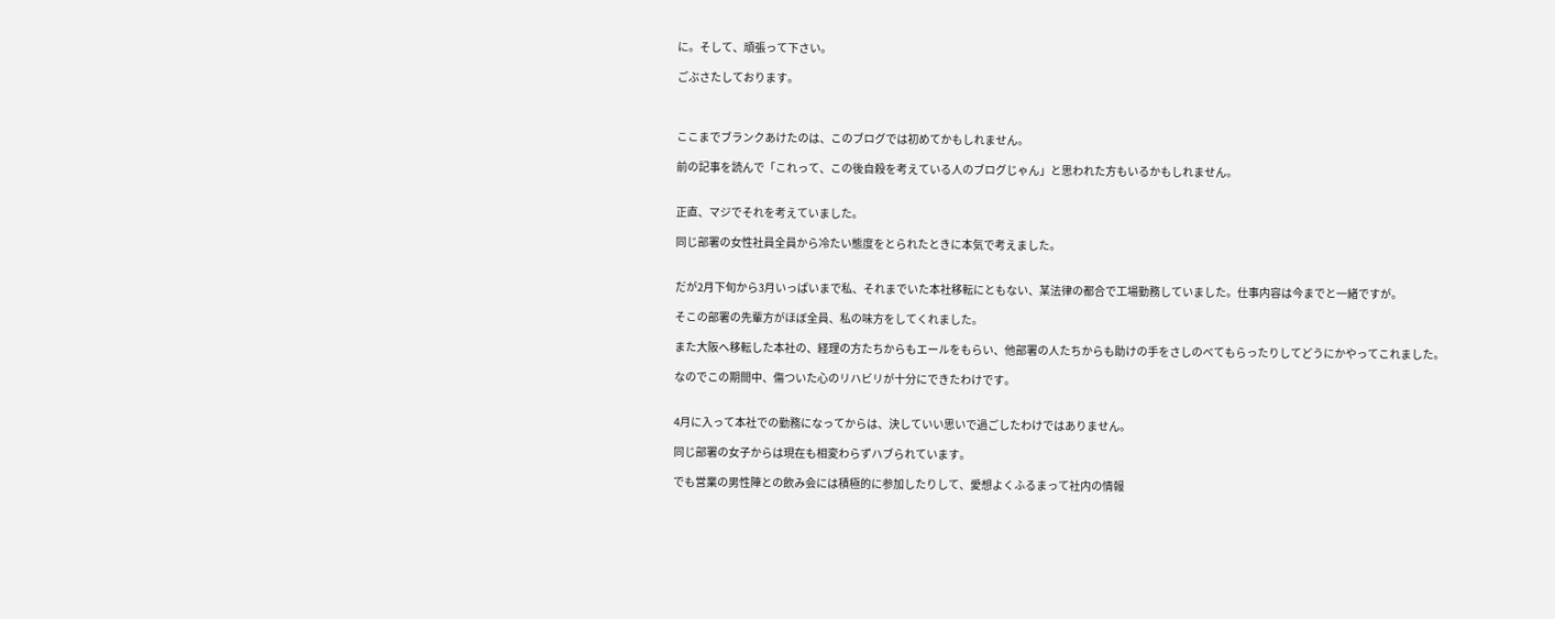に。そして、頑張って下さい。

ごぶさたしております。



ここまでブランクあけたのは、このブログでは初めてかもしれません。

前の記事を読んで「これって、この後自殺を考えている人のブログじゃん」と思われた方もいるかもしれません。


正直、マジでそれを考えていました。

同じ部署の女性社員全員から冷たい態度をとられたときに本気で考えました。


だが2月下旬から3月いっぱいまで私、それまでいた本社移転にともない、某法律の都合で工場勤務していました。仕事内容は今までと一緒ですが。

そこの部署の先輩方がほぼ全員、私の味方をしてくれました。

また大阪へ移転した本社の、経理の方たちからもエールをもらい、他部署の人たちからも助けの手をさしのべてもらったりしてどうにかやってこれました。

なのでこの期間中、傷ついた心のリハビリが十分にできたわけです。


4月に入って本社での勤務になってからは、決していい思いで過ごしたわけではありません。

同じ部署の女子からは現在も相変わらずハブられています。

でも営業の男性陣との飲み会には積極的に参加したりして、愛想よくふるまって社内の情報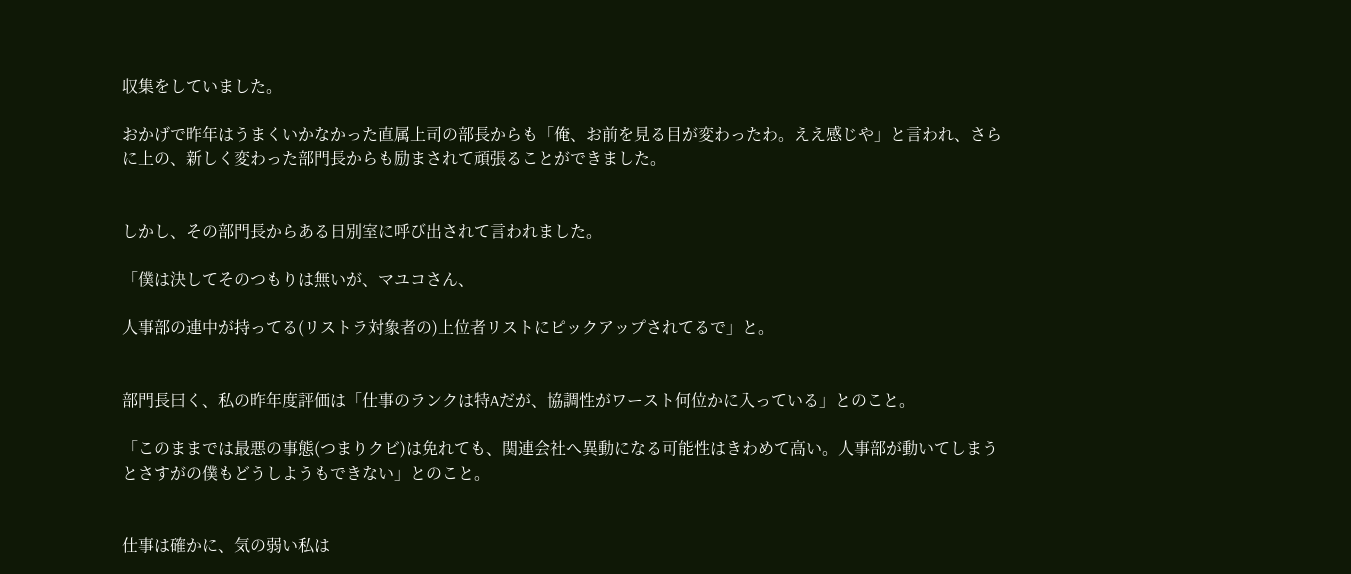収集をしていました。

おかげで昨年はうまくいかなかった直属上司の部長からも「俺、お前を見る目が変わったわ。ええ感じや」と言われ、さらに上の、新しく変わった部門長からも励まされて頑張ることができました。


しかし、その部門長からある日別室に呼び出されて言われました。

「僕は決してそのつもりは無いが、マユコさん、

人事部の連中が持ってる(リストラ対象者の)上位者リストにピックアップされてるで」と。


部門長曰く、私の昨年度評価は「仕事のランクは特Aだが、協調性がワースト何位かに入っている」とのこと。

「このままでは最悪の事態(つまりクビ)は免れても、関連会社へ異動になる可能性はきわめて高い。人事部が動いてしまうとさすがの僕もどうしようもできない」とのこと。


仕事は確かに、気の弱い私は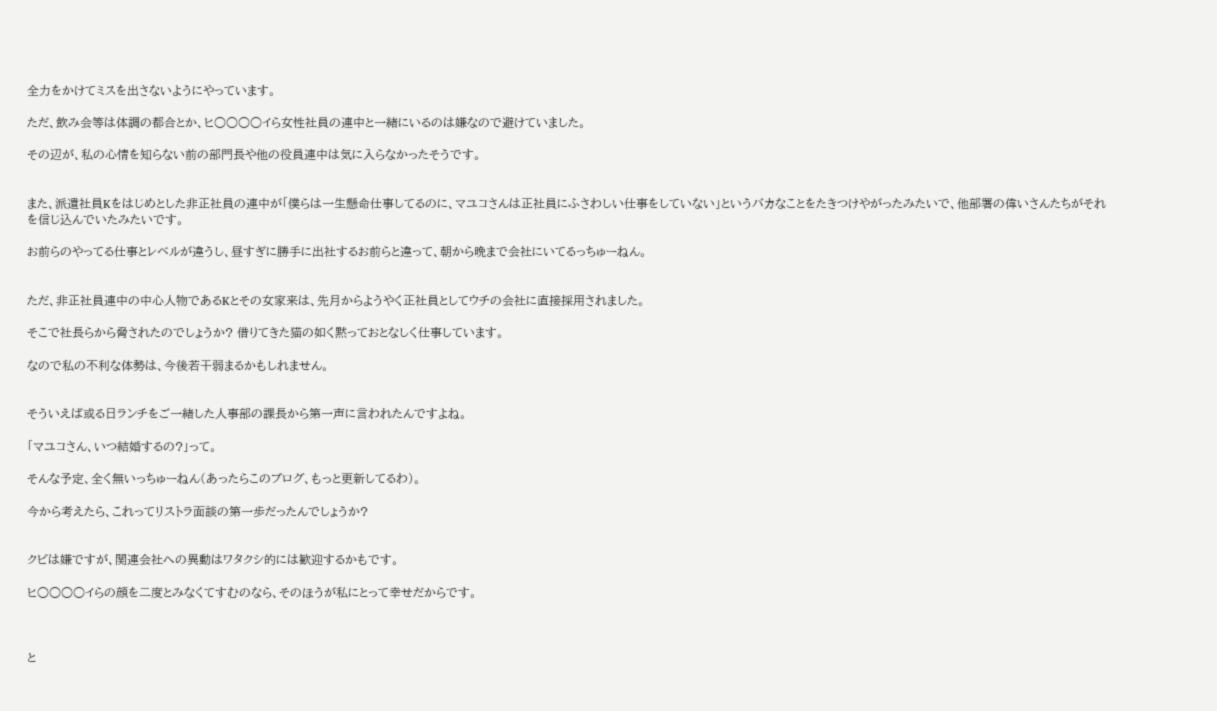全力をかけてミスを出さないようにやっています。

ただ、飲み会等は体調の都合とか、ヒ○○○○イら女性社員の連中と一緒にいるのは嫌なので避けていました。

その辺が、私の心情を知らない前の部門長や他の役員連中は気に入らなかったそうです。


また、派遣社員Kをはじめとした非正社員の連中が「僕らは一生懸命仕事してるのに、マユコさんは正社員にふさわしい仕事をしていない」というバカなことをたきつけやがったみたいで、他部署の偉いさんたちがそれを信じ込んでいたみたいです。

お前らのやってる仕事とレベルが違うし、昼すぎに勝手に出社するお前らと違って、朝から晩まで会社にいてるっちゅーねん。


ただ、非正社員連中の中心人物であるKとその女家来は、先月からようやく正社員としてウチの会社に直接採用されました。

そこで社長らから脅されたのでしょうか? 借りてきた猫の如く黙っておとなしく仕事しています。

なので私の不利な体勢は、今後若干弱まるかもしれません。


そういえば或る日ランチをご一緒した人事部の課長から第一声に言われたんですよね。

「マユコさん、いつ結婚するの?」って。

そんな予定、全く無いっちゅーねん(あったらこのブログ、もっと更新してるわ)。

今から考えたら、これってリストラ面談の第一歩だったんでしょうか?


クビは嫌ですが、関連会社への異動はワタクシ的には歓迎するかもです。

ヒ○○○○イらの顔を二度とみなくてすむのなら、そのほうが私にとって幸せだからです。



と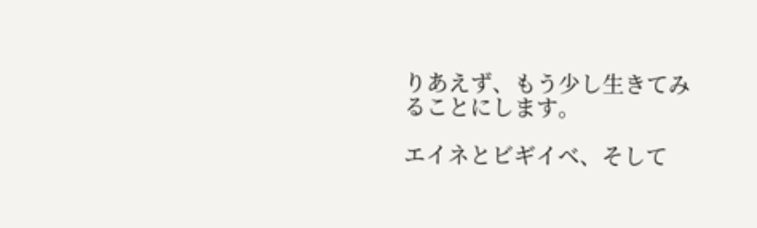りあえず、もう少し生きてみることにします。

エイネとビギイベ、そして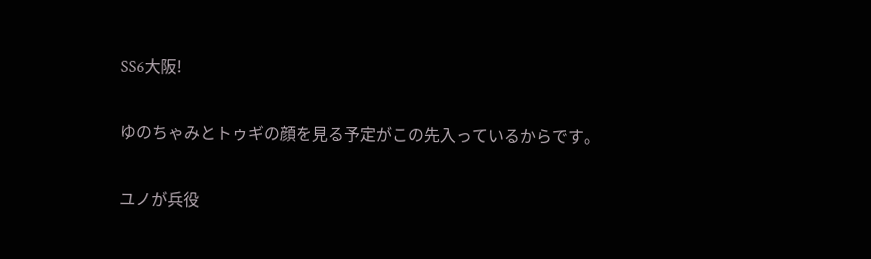SS6大阪!

ゆのちゃみとトゥギの顔を見る予定がこの先入っているからです。

ユノが兵役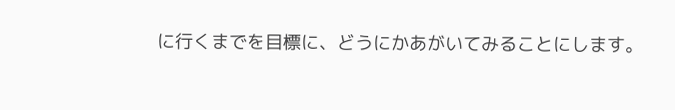に行くまでを目標に、どうにかあがいてみることにします。